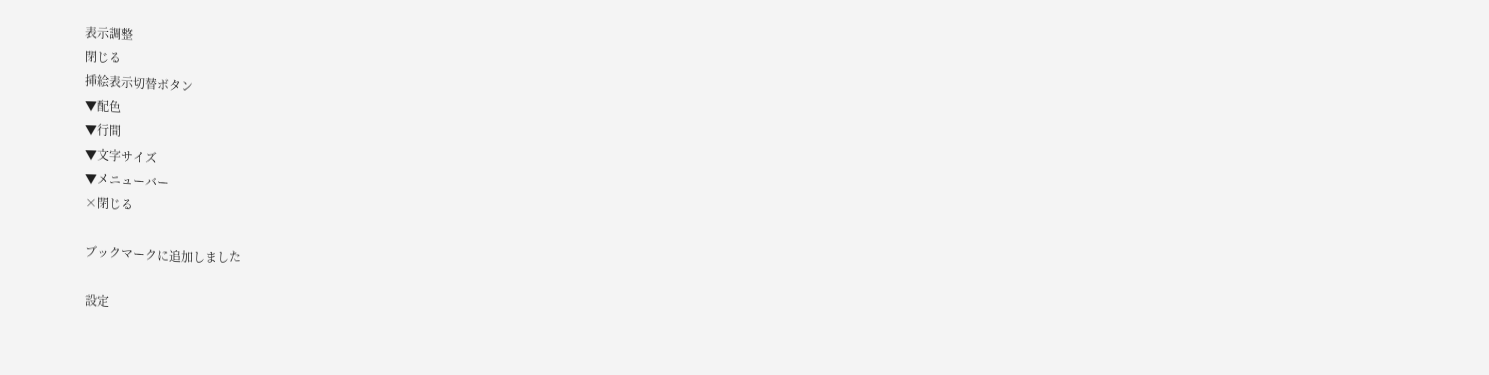表示調整
閉じる
挿絵表示切替ボタン
▼配色
▼行間
▼文字サイズ
▼メニューバー
×閉じる

ブックマークに追加しました

設定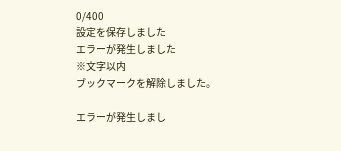0/400
設定を保存しました
エラーが発生しました
※文字以内
ブックマークを解除しました。

エラーが発生しまし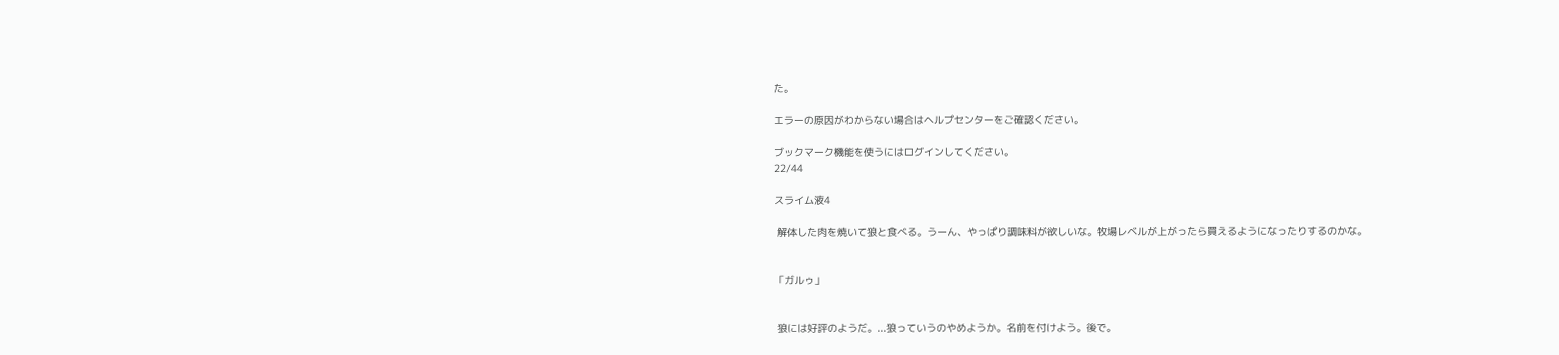た。

エラーの原因がわからない場合はヘルプセンターをご確認ください。

ブックマーク機能を使うにはログインしてください。
22/44

スライム液4

 解体した肉を焼いて狼と食べる。うーん、やっぱり調味料が欲しいな。牧場レベルが上がったら買えるようになったりするのかな。


「ガルゥ」


 狼には好評のようだ。...狼っていうのやめようか。名前を付けよう。後で。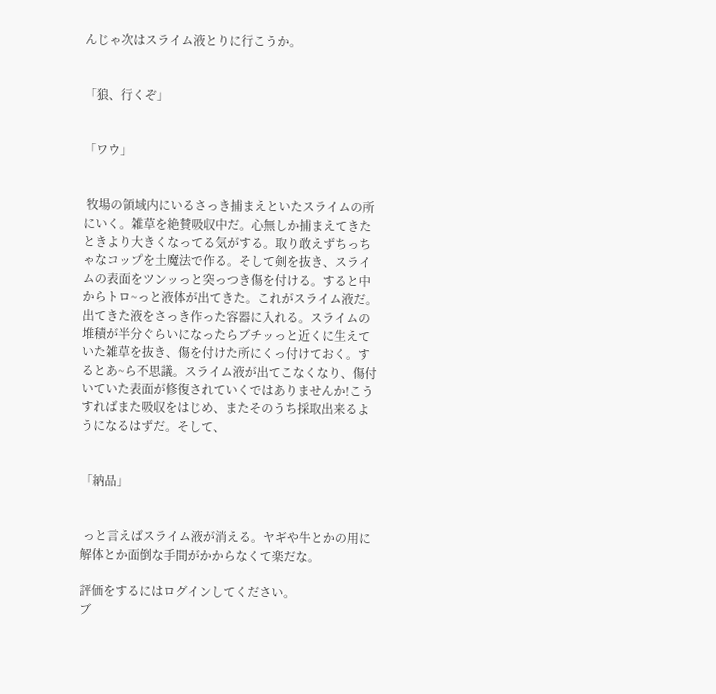んじゃ次はスライム液とりに行こうか。


「狼、行くぞ」


「ワウ」


 牧場の領域内にいるさっき捕まえといたスライムの所にいく。雑草を絶賛吸収中だ。心無しか捕まえてきたときより大きくなってる気がする。取り敢えずちっちゃなコップを土魔法で作る。そして剣を抜き、スライムの表面をツンッっと突っつき傷を付ける。すると中からトロ~っと液体が出てきた。これがスライム液だ。出てきた液をさっき作った容器に入れる。スライムの堆積が半分ぐらいになったらブチッっと近くに生えていた雑草を抜き、傷を付けた所にくっ付けておく。するとあ~ら不思議。スライム液が出てこなくなり、傷付いていた表面が修復されていくではありませんか!こうすればまた吸収をはじめ、またそのうち採取出来るようになるはずだ。そして、


「納品」


 っと言えばスライム液が消える。ヤギや牛とかの用に解体とか面倒な手間がかからなくて楽だな。

評価をするにはログインしてください。
ブ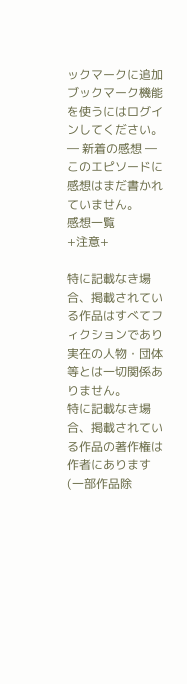ックマークに追加
ブックマーク機能を使うにはログインしてください。
― 新着の感想 ―
このエピソードに感想はまだ書かれていません。
感想一覧
+注意+

特に記載なき場合、掲載されている作品はすべてフィクションであり実在の人物・団体等とは一切関係ありません。
特に記載なき場合、掲載されている作品の著作権は作者にあります(一部作品除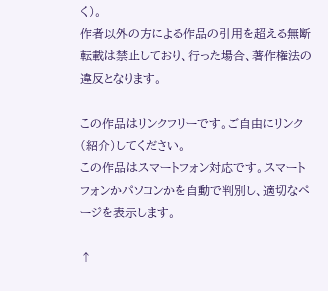く)。
作者以外の方による作品の引用を超える無断転載は禁止しており、行った場合、著作権法の違反となります。

この作品はリンクフリーです。ご自由にリンク(紹介)してください。
この作品はスマートフォン対応です。スマートフォンかパソコンかを自動で判別し、適切なページを表示します。

↑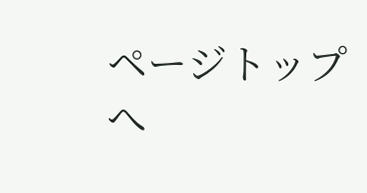ページトップへ